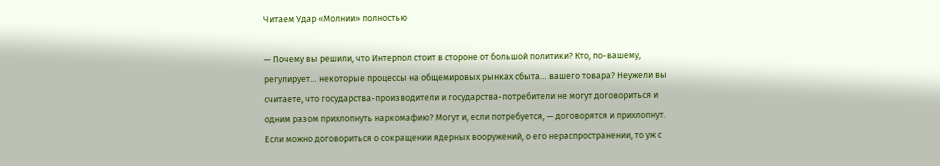Читаем Удар «Молнии» полностью

— Почему вы решили, что Интерпол стоит в стороне от большой политики? Кто, по-вашему, регулирует… некоторые процессы на общемировых рынках сбыта… вашего товара? Неужели вы считаете, что государства-производители и государства-потребители не могут договориться и одним разом прихлопнуть наркомафию? Могут и, если потребуется, — договорятся и прихлопнут. Если можно договориться о сокращении ядерных вооружений, о его нераспространении, то уж с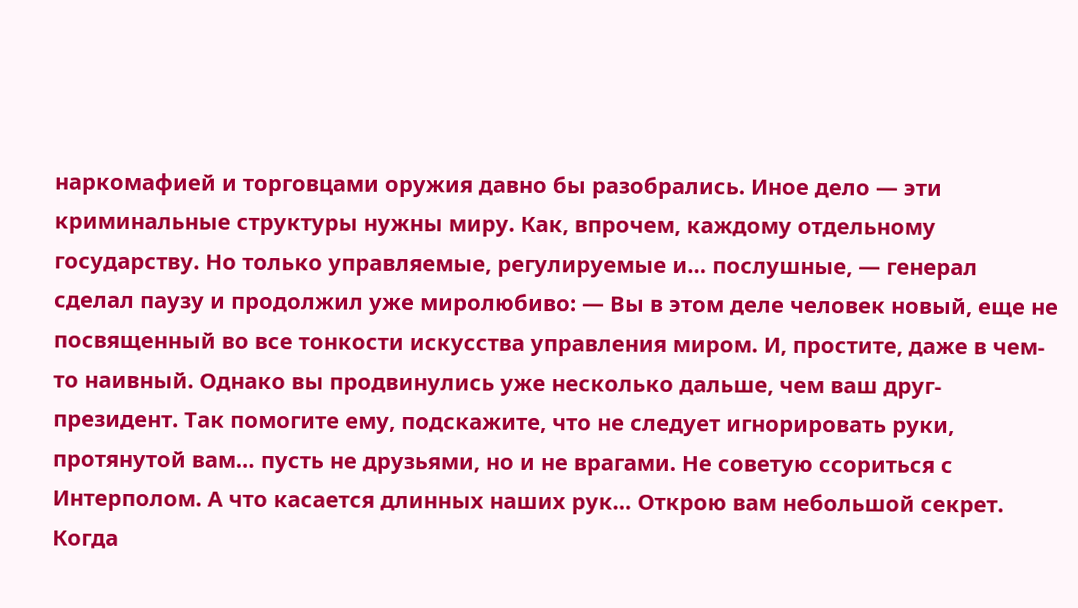наркомафией и торговцами оружия давно бы разобрались. Иное дело — эти криминальные структуры нужны миру. Как, впрочем, каждому отдельному государству. Но только управляемые, регулируемые и… послушные, — генерал сделал паузу и продолжил уже миролюбиво: — Вы в этом деле человек новый, еще не посвященный во все тонкости искусства управления миром. И, простите, даже в чем-то наивный. Однако вы продвинулись уже несколько дальше, чем ваш друг-президент. Так помогите ему, подскажите, что не следует игнорировать руки, протянутой вам… пусть не друзьями, но и не врагами. Не советую ссориться с Интерполом. А что касается длинных наших рук… Открою вам небольшой секрет. Когда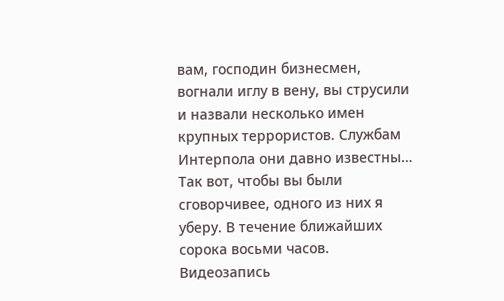вам, господин бизнесмен, вогнали иглу в вену, вы струсили и назвали несколько имен крупных террористов. Службам Интерпола они давно известны… Так вот, чтобы вы были сговорчивее, одного из них я уберу. В течение ближайших сорока восьми часов. Видеозапись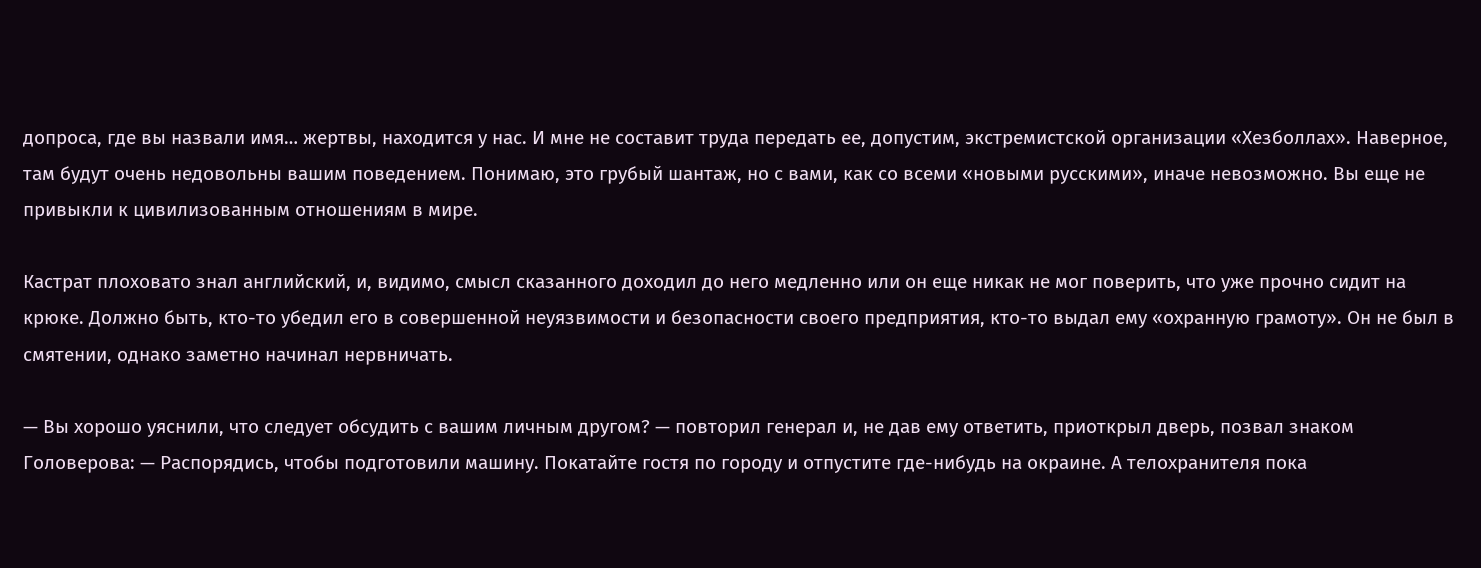допроса, где вы назвали имя… жертвы, находится у нас. И мне не составит труда передать ее, допустим, экстремистской организации «Хезболлах». Наверное, там будут очень недовольны вашим поведением. Понимаю, это грубый шантаж, но с вами, как со всеми «новыми русскими», иначе невозможно. Вы еще не привыкли к цивилизованным отношениям в мире.

Кастрат плоховато знал английский, и, видимо, смысл сказанного доходил до него медленно или он еще никак не мог поверить, что уже прочно сидит на крюке. Должно быть, кто-то убедил его в совершенной неуязвимости и безопасности своего предприятия, кто-то выдал ему «охранную грамоту». Он не был в смятении, однако заметно начинал нервничать.

— Вы хорошо уяснили, что следует обсудить с вашим личным другом? — повторил генерал и, не дав ему ответить, приоткрыл дверь, позвал знаком Головерова: — Распорядись, чтобы подготовили машину. Покатайте гостя по городу и отпустите где-нибудь на окраине. А телохранителя пока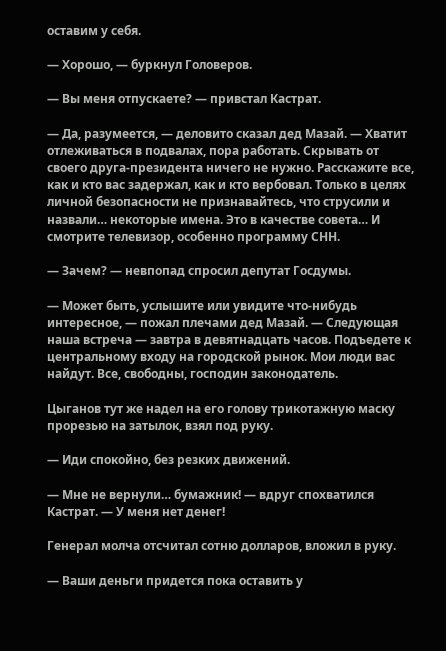оставим у себя.

— Хорошо, — буркнул Головеров.

— Вы меня отпускаете? — привстал Кастрат.

— Да, разумеется, — деловито сказал дед Мазай. — Хватит отлеживаться в подвалах, пора работать. Скрывать от своего друга-президента ничего не нужно. Расскажите все, как и кто вас задержал, как и кто вербовал. Только в целях личной безопасности не признавайтесь, что струсили и назвали… некоторые имена. Это в качестве совета… И смотрите телевизор, особенно программу СНН.

— Зачем? — невпопад спросил депутат Госдумы.

— Может быть, услышите или увидите что-нибудь интересное, — пожал плечами дед Мазай. — Следующая наша встреча — завтра в девятнадцать часов. Подъедете к центральному входу на городской рынок. Мои люди вас найдут. Все, свободны, господин законодатель.

Цыганов тут же надел на его голову трикотажную маску прорезью на затылок, взял под руку.

— Иди спокойно, без резких движений.

— Мне не вернули… бумажник! — вдруг спохватился Кастрат. — У меня нет денег!

Генерал молча отсчитал сотню долларов, вложил в руку.

— Ваши деньги придется пока оставить у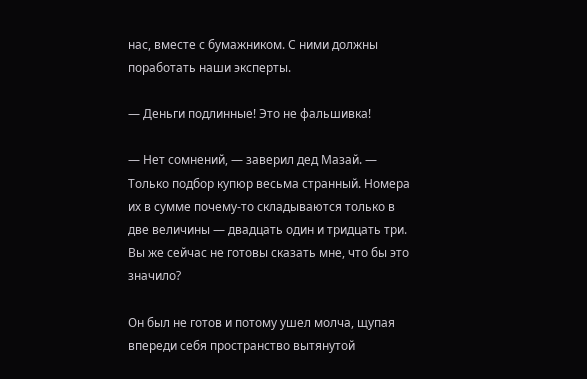нас, вместе с бумажником. С ними должны поработать наши эксперты.

— Деньги подлинные! Это не фальшивка!

— Нет сомнений, — заверил дед Мазай. — Только подбор купюр весьма странный. Номера их в сумме почему-то складываются только в две величины — двадцать один и тридцать три. Вы же сейчас не готовы сказать мне, что бы это значило?

Он был не готов и потому ушел молча, щупая впереди себя пространство вытянутой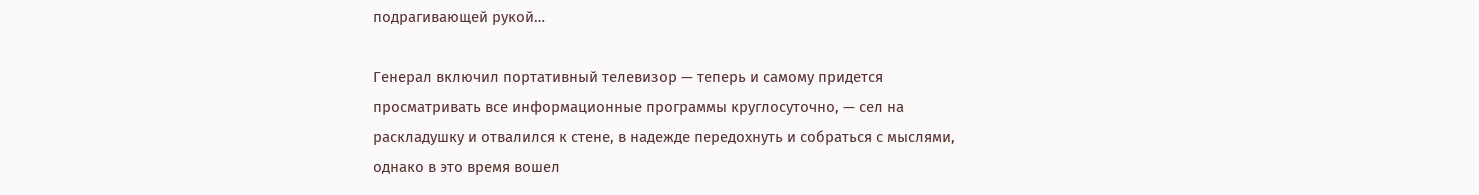подрагивающей рукой…

Генерал включил портативный телевизор — теперь и самому придется просматривать все информационные программы круглосуточно, — сел на раскладушку и отвалился к стене, в надежде передохнуть и собраться с мыслями, однако в это время вошел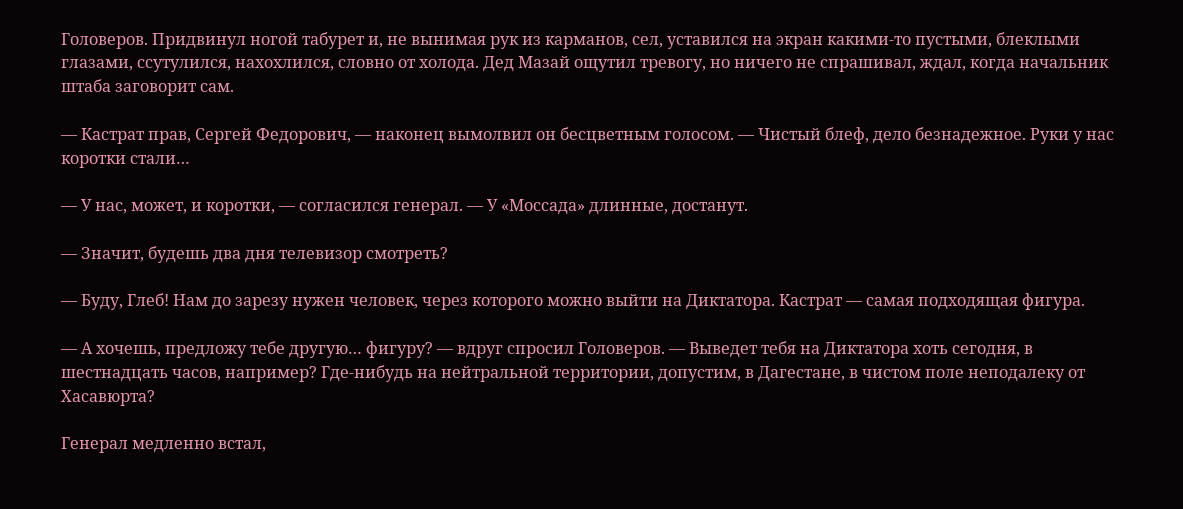Головеров. Придвинул ногой табурет и, не вынимая рук из карманов, сел, уставился на экран какими-то пустыми, блеклыми глазами, ссутулился, нахохлился, словно от холода. Дед Мазай ощутил тревогу, но ничего не спрашивал, ждал, когда начальник штаба заговорит сам.

— Кастрат прав, Сергей Федорович, — наконец вымолвил он бесцветным голосом. — Чистый блеф, дело безнадежное. Руки у нас коротки стали…

— У нас, может, и коротки, — согласился генерал. — У «Моссада» длинные, достанут.

— Значит, будешь два дня телевизор смотреть?

— Буду, Глеб! Нам до зарезу нужен человек, через которого можно выйти на Диктатора. Кастрат — самая подходящая фигура.

— А хочешь, предложу тебе другую… фигуру? — вдруг спросил Головеров. — Выведет тебя на Диктатора хоть сегодня, в шестнадцать часов, например? Где-нибудь на нейтральной территории, допустим, в Дагестане, в чистом поле неподалеку от Хасавюрта?

Генерал медленно встал,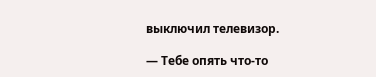выключил телевизор.

— Тебе опять что-то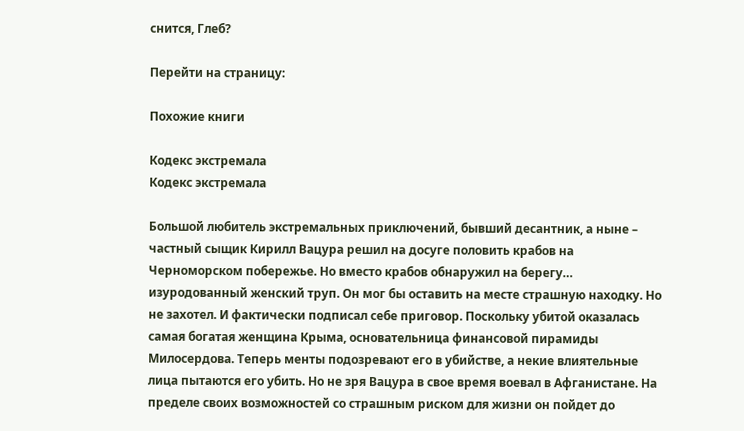снится, Глеб?

Перейти на страницу:

Похожие книги

Кодекс экстремала
Кодекс экстремала

Большой любитель экстремальных приключений, бывший десантник, а ныне – частный сыщик Кирилл Вацура решил на досуге половить крабов на Черноморском побережье. Но вместо крабов обнаружил на берегу… изуродованный женский труп. Он мог бы оставить на месте страшную находку. Но не захотел. И фактически подписал себе приговор. Поскольку убитой оказалась самая богатая женщина Крыма, основательница финансовой пирамиды Милосердова. Теперь менты подозревают его в убийстве, а некие влиятельные лица пытаются его убить. Но не зря Вацура в свое время воевал в Афганистане. На пределе своих возможностей со страшным риском для жизни он пойдет до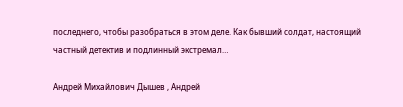последнего, чтобы разобраться в этом деле. Как бывший солдат, настоящий частный детектив и подлинный экстремал…

Андрей Михайлович Дышев , Андрей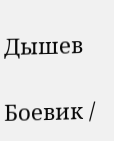Дышев

Боевик /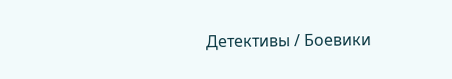Детективы / Боевики